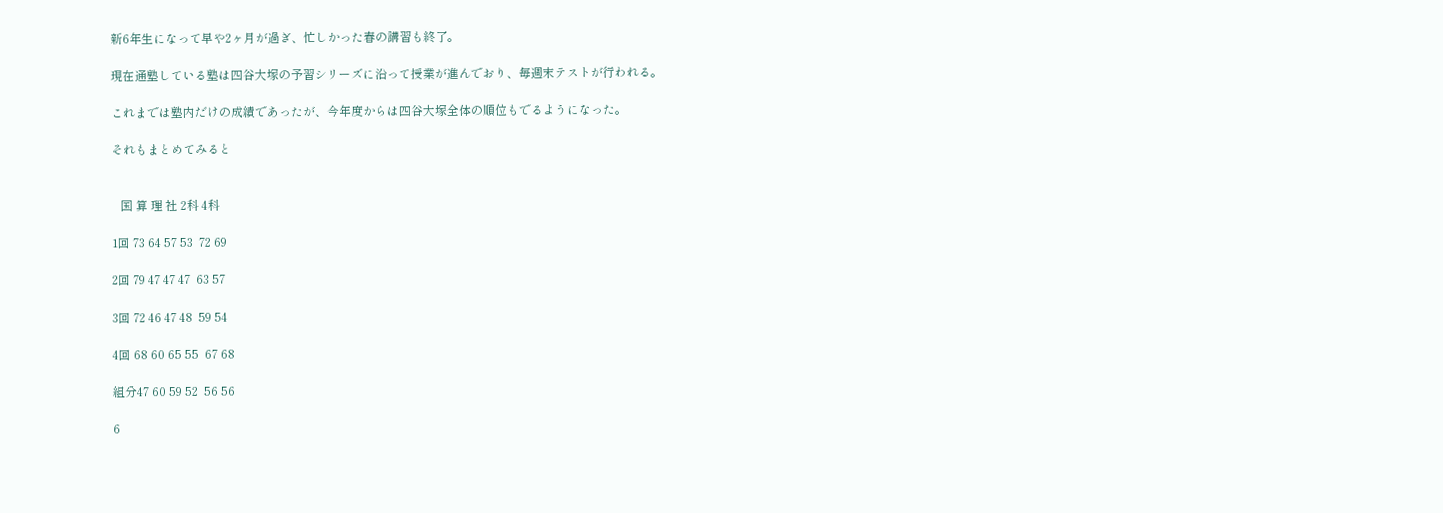新6年生になって早や2ヶ月が過ぎ、忙しかった春の講習も終了。

現在通塾している塾は四谷大塚の予習シリーズに沿って授業が進んでおり、毎週末テストが行われる。

これまでは塾内だけの成績であったが、今年度からは四谷大塚全体の順位もでるようになった。

それもまとめてみると


   国 算 理 社 2科 4科

1回 73 64 57 53  72 69

2回 79 47 47 47  63 57

3回 72 46 47 48  59 54

4回 68 60 65 55  67 68

組分47 60 59 52  56 56

6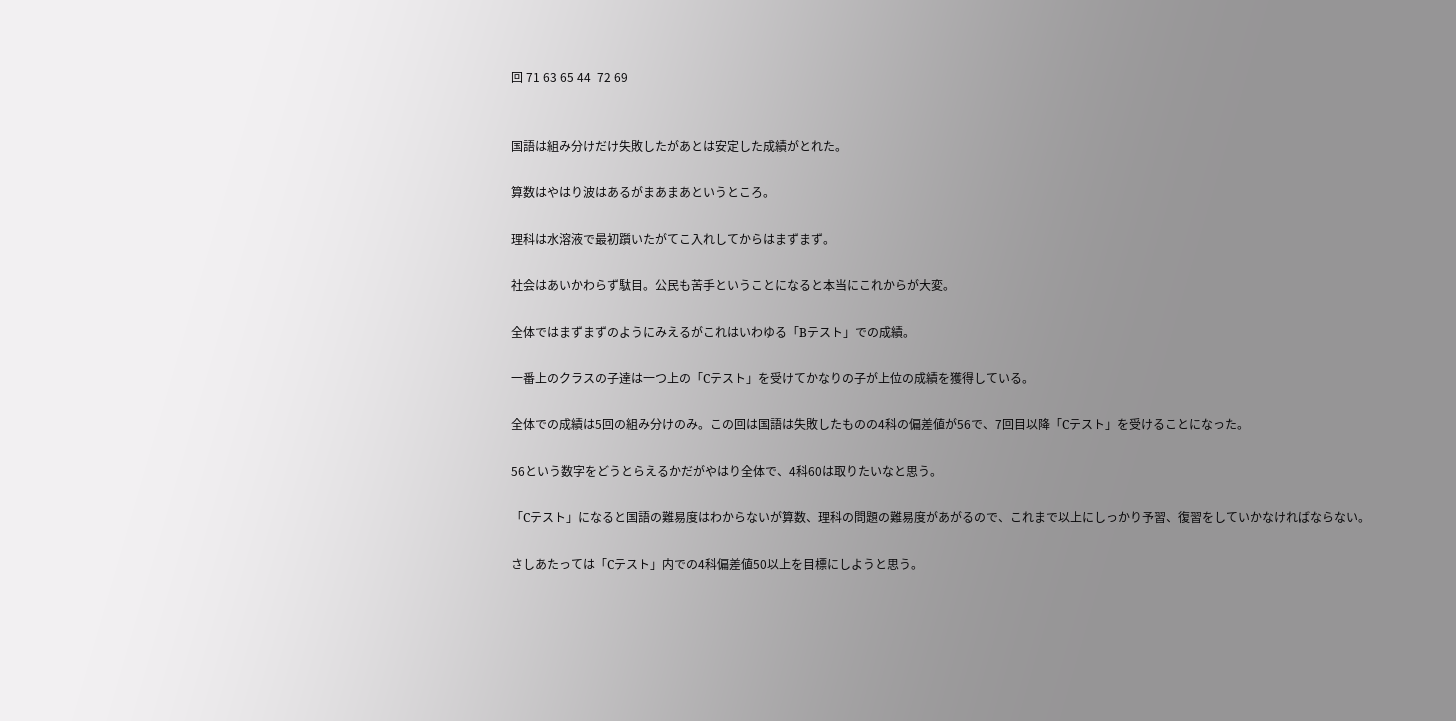回 71 63 65 44  72 69


国語は組み分けだけ失敗したがあとは安定した成績がとれた。

算数はやはり波はあるがまあまあというところ。

理科は水溶液で最初躓いたがてこ入れしてからはまずまず。

社会はあいかわらず駄目。公民も苦手ということになると本当にこれからが大変。

全体ではまずまずのようにみえるがこれはいわゆる「Bテスト」での成績。

一番上のクラスの子達は一つ上の「Cテスト」を受けてかなりの子が上位の成績を獲得している。

全体での成績は5回の組み分けのみ。この回は国語は失敗したものの4科の偏差値が56で、7回目以降「Cテスト」を受けることになった。

56という数字をどうとらえるかだがやはり全体で、4科60は取りたいなと思う。

「Cテスト」になると国語の難易度はわからないが算数、理科の問題の難易度があがるので、これまで以上にしっかり予習、復習をしていかなければならない。

さしあたっては「Cテスト」内での4科偏差値50以上を目標にしようと思う。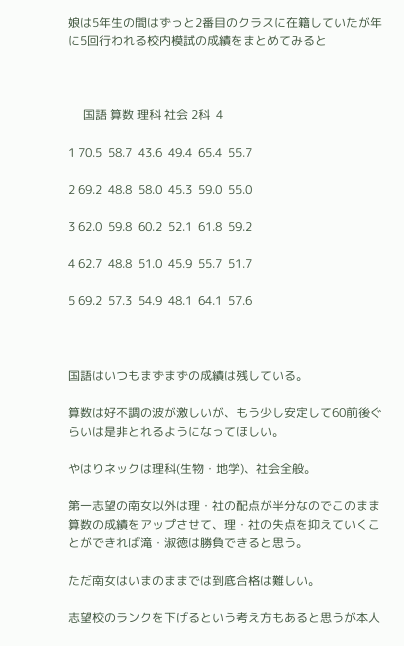娘は5年生の間はずっと2番目のクラスに在籍していたが年に5回行われる校内模試の成績をまとめてみると



     国語 算数 理科 社会 2科  4

1 70.5  58.7  43.6  49.4  65.4  55.7

2 69.2  48.8  58.0  45.3  59.0  55.0

3 62.0  59.8  60.2  52.1  61.8  59.2

4 62.7  48.8  51.0  45.9  55.7  51.7

5 69.2  57.3  54.9  48.1  64.1  57.6



国語はいつもまずまずの成績は残している。

算数は好不調の波が激しいが、もう少し安定して60前後ぐらいは是非とれるようになってほしい。

やはりネックは理科(生物・地学)、社会全般。

第一志望の南女以外は理・社の配点が半分なのでこのまま算数の成績をアップさせて、理・社の失点を抑えていくことができれば滝・淑徳は勝負できると思う。

ただ南女はいまのままでは到底合格は難しい。

志望校のランクを下げるという考え方もあると思うが本人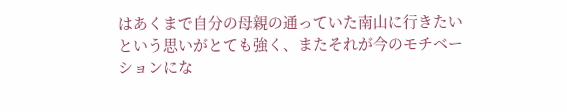はあくまで自分の母親の通っていた南山に行きたいという思いがとても強く、またそれが今のモチベーションにな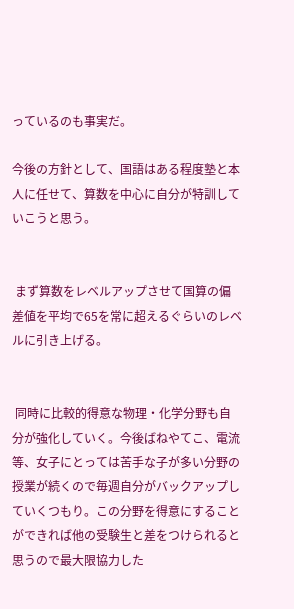っているのも事実だ。

今後の方針として、国語はある程度塾と本人に任せて、算数を中心に自分が特訓していこうと思う。


 まず算数をレベルアップさせて国算の偏差値を平均で65を常に超えるぐらいのレベルに引き上げる。


 同時に比較的得意な物理・化学分野も自分が強化していく。今後ばねやてこ、電流等、女子にとっては苦手な子が多い分野の授業が続くので毎週自分がバックアップしていくつもり。この分野を得意にすることができれば他の受験生と差をつけられると思うので最大限協力した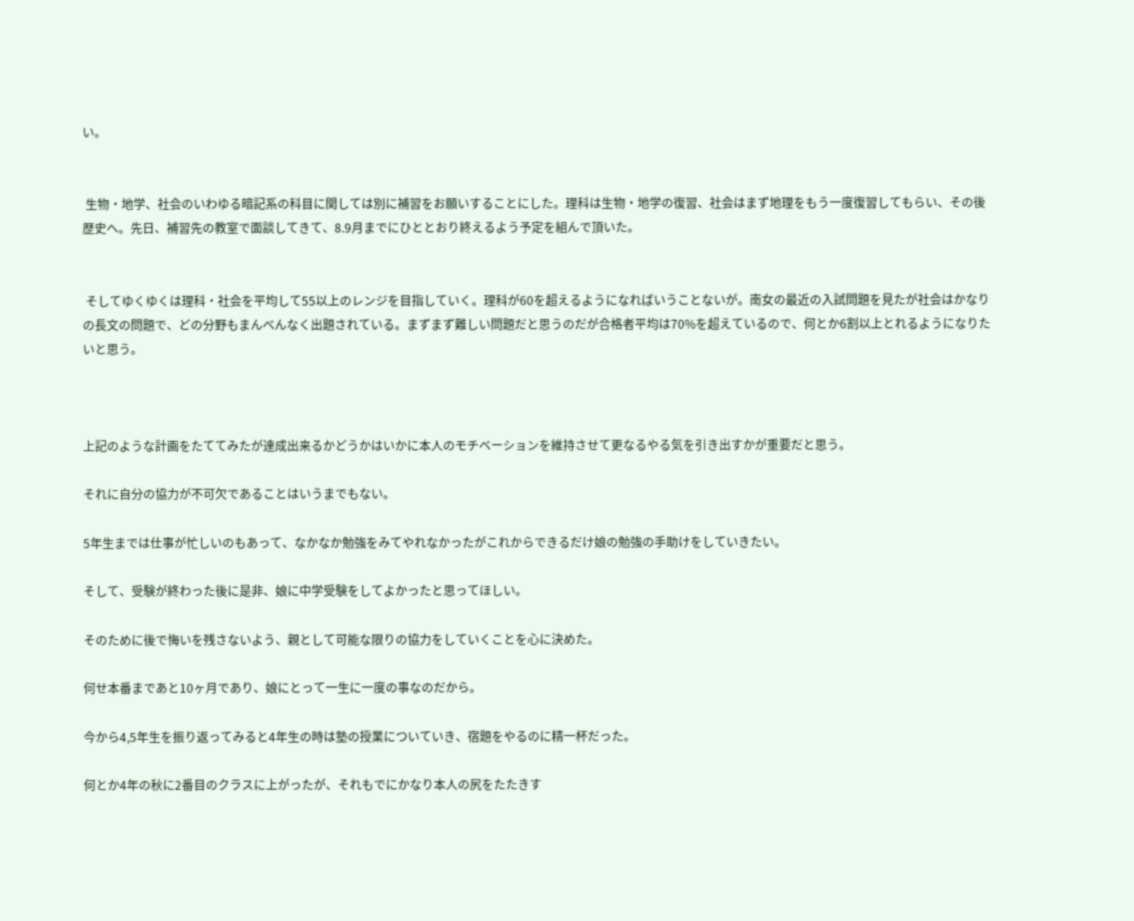い。


 生物・地学、社会のいわゆる暗記系の科目に関しては別に補習をお願いすることにした。理科は生物・地学の復習、社会はまず地理をもう一度復習してもらい、その後歴史へ。先日、補習先の教室で面談してきて、8.9月までにひととおり終えるよう予定を組んで頂いた。


 そしてゆくゆくは理科・社会を平均して55以上のレンジを目指していく。理科が60を超えるようになればいうことないが。南女の最近の入試問題を見たが社会はかなりの長文の問題で、どの分野もまんべんなく出題されている。まずまず難しい問題だと思うのだが合格者平均は70%を超えているので、何とか6割以上とれるようになりたいと思う。



上記のような計画をたててみたが達成出来るかどうかはいかに本人のモチベーションを維持させて更なるやる気を引き出すかが重要だと思う。

それに自分の協力が不可欠であることはいうまでもない。

5年生までは仕事が忙しいのもあって、なかなか勉強をみてやれなかったがこれからできるだけ娘の勉強の手助けをしていきたい。

そして、受験が終わった後に是非、娘に中学受験をしてよかったと思ってほしい。

そのために後で悔いを残さないよう、親として可能な限りの協力をしていくことを心に決めた。

何せ本番まであと10ヶ月であり、娘にとって一生に一度の事なのだから。

今から4,5年生を振り返ってみると4年生の時は塾の授業についていき、宿題をやるのに精一杯だった。

何とか4年の秋に2番目のクラスに上がったが、それもでにかなり本人の尻をたたきす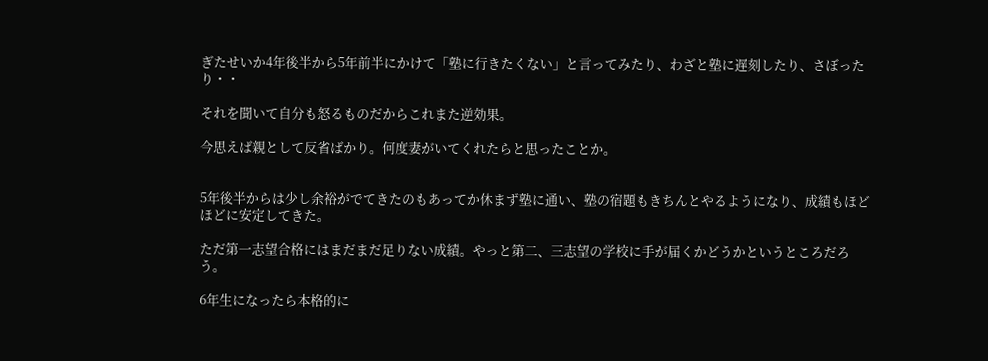ぎたせいか4年後半から5年前半にかけて「塾に行きたくない」と言ってみたり、わざと塾に遅刻したり、さぼったり・・

それを聞いて自分も怒るものだからこれまた逆効果。

今思えば親として反省ばかり。何度妻がいてくれたらと思ったことか。


5年後半からは少し余裕がでてきたのもあってか休まず塾に通い、塾の宿題もきちんとやるようになり、成績もほどほどに安定してきた。

ただ第一志望合格にはまだまだ足りない成績。やっと第二、三志望の学校に手が届くかどうかというところだろう。

6年生になったら本格的に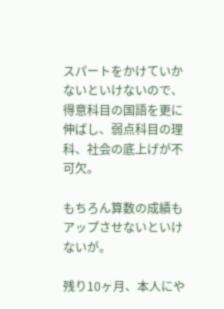スパートをかけていかないといけないので、得意科目の国語を更に伸ばし、弱点科目の理科、社会の底上げが不可欠。

もちろん算数の成績もアップさせないといけないが。

残り10ヶ月、本人にや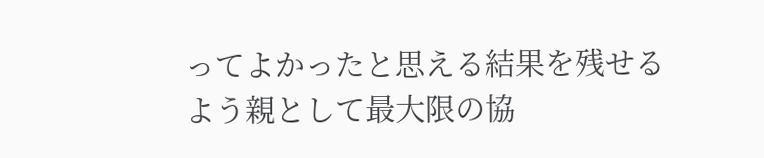ってよかったと思える結果を残せるよう親として最大限の協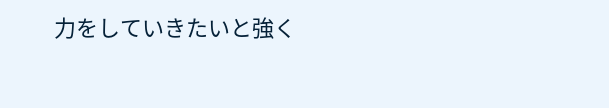力をしていきたいと強く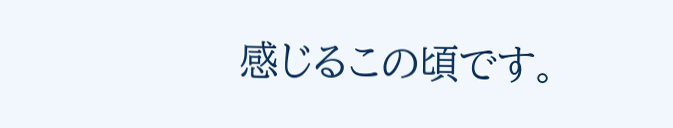感じるこの頃です。